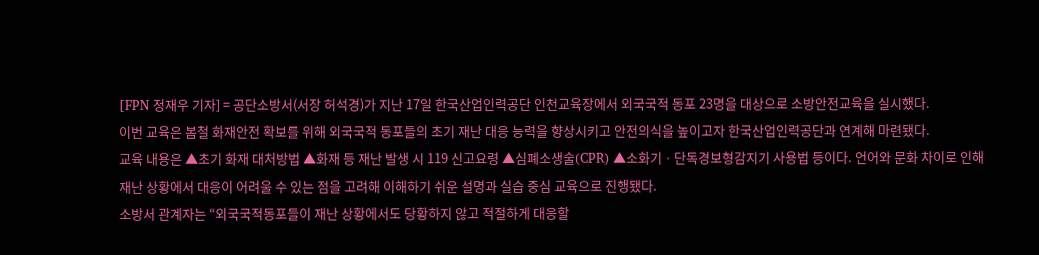[FPN 정재우 기자] = 공단소방서(서장 허석경)가 지난 17일 한국산업인력공단 인천교육장에서 외국국적 동포 23명을 대상으로 소방안전교육을 실시했다.
이번 교육은 봄철 화재안전 확보를 위해 외국국적 동포들의 초기 재난 대응 능력을 향상시키고 안전의식을 높이고자 한국산업인력공단과 연계해 마련됐다.
교육 내용은 ▲초기 화재 대처방법 ▲화재 등 재난 발생 시 119 신고요령 ▲심폐소생술(CPR) ▲소화기ㆍ단독경보형감지기 사용법 등이다. 언어와 문화 차이로 인해 재난 상황에서 대응이 어려울 수 있는 점을 고려해 이해하기 쉬운 설명과 실습 중심 교육으로 진행됐다.
소방서 관계자는 “외국국적동포들이 재난 상황에서도 당황하지 않고 적절하게 대응할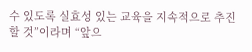수 있도록 실효성 있는 교육을 지속적으로 추진할 것”이라며 “앞으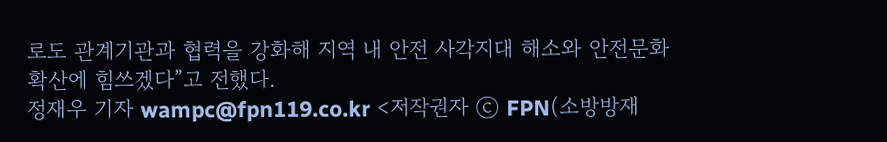로도 관계기관과 협력을 강화해 지역 내 안전 사각지대 해소와 안전문화 확산에 힘쓰겠다”고 전했다.
정재우 기자 wampc@fpn119.co.kr <저작권자 ⓒ FPN(소방방재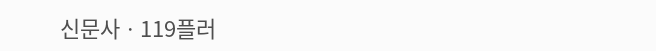신문사ㆍ119플러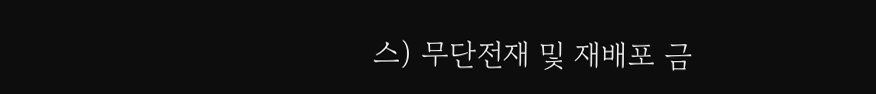스) 무단전재 및 재배포 금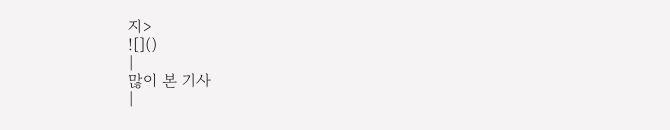지>
![]()
|
많이 본 기사
|